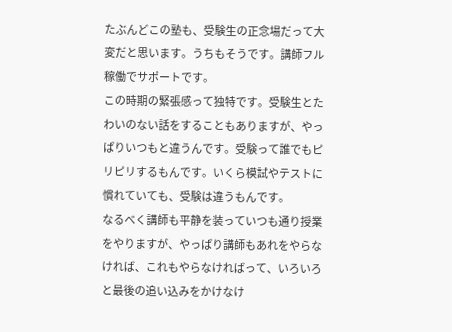たぶんどこの塾も、受験生の正念場だって大変だと思います。うちもそうです。講師フル稼働でサポートです。
この時期の緊張感って独特です。受験生とたわいのない話をすることもありますが、やっぱりいつもと違うんです。受験って誰でもピリピリするもんです。いくら模試やテストに慣れていても、受験は違うもんです。
なるべく講師も平静を装っていつも通り授業をやりますが、やっぱり講師もあれをやらなければ、これもやらなければって、いろいろと最後の追い込みをかけなけ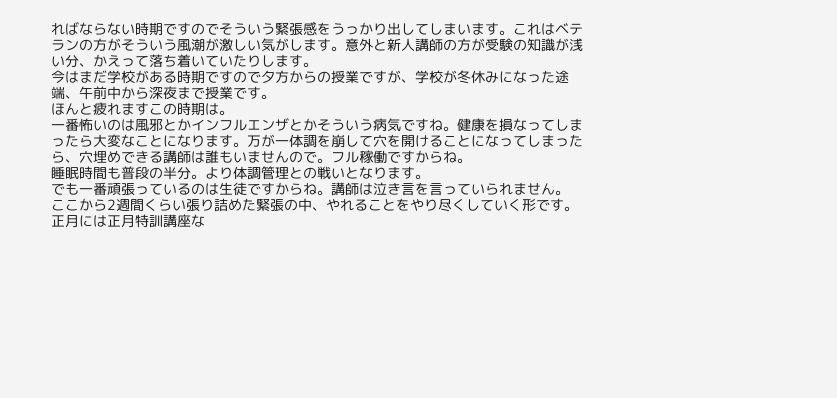ればならない時期ですのでそういう緊張感をうっかり出してしまいます。これはベテランの方がそういう風潮が激しい気がします。意外と新人講師の方が受験の知識が浅い分、かえって落ち着いていたりします。
今はまだ学校がある時期ですので夕方からの授業ですが、学校が冬休みになった途端、午前中から深夜まで授業です。
ほんと疲れますこの時期は。
一番怖いのは風邪とかインフルエンザとかそういう病気ですね。健康を損なってしまったら大変なことになります。万が一体調を崩して穴を開けることになってしまったら、穴埋めできる講師は誰もいませんので。フル稼働ですからね。
睡眠時間も普段の半分。より体調管理との戦いとなります。
でも一番頑張っているのは生徒ですからね。講師は泣き言を言っていられません。
ここから2週間くらい張り詰めた緊張の中、やれることをやり尽くしていく形です。
正月には正月特訓講座な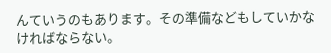んていうのもあります。その準備などもしていかなければならない。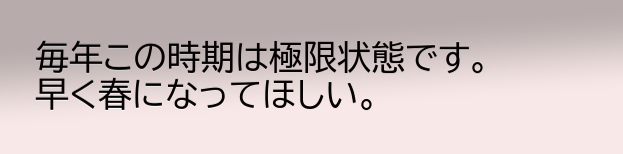毎年この時期は極限状態です。
早く春になってほしい。